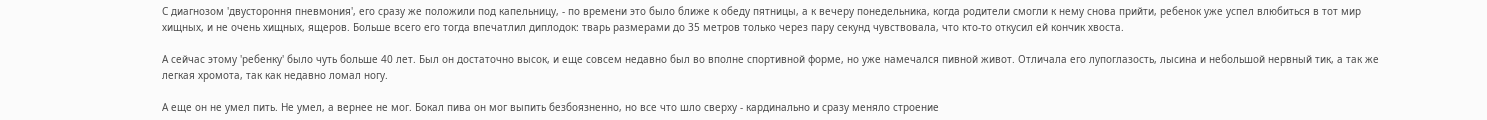С диагнозом 'двустороння пневмония', его сразу же положили под капельницу, - по времени это было ближе к обеду пятницы, а к вечеру понедельника, когда родители смогли к нему снова прийти, ребенок уже успел влюбиться в тот мир хищных, и не очень хищных, ящеров. Больше всего его тогда впечатлил диплодок: тварь размерами до 35 метров только через пару секунд чувствовала, что кто-то откусил ей кончик хвоста.

А сейчас этому 'ребенку' было чуть больше 40 лет. Был он достаточно высок, и еще совсем недавно был во вполне спортивной форме, но уже намечался пивной живот. Отличала его лупоглазость, лысина и небольшой нервный тик, а так же легкая хромота, так как недавно ломал ногу.

А еще он не умел пить. Не умел, а вернее не мог. Бокал пива он мог выпить безбоязненно, но все что шло сверху - кардинально и сразу меняло строение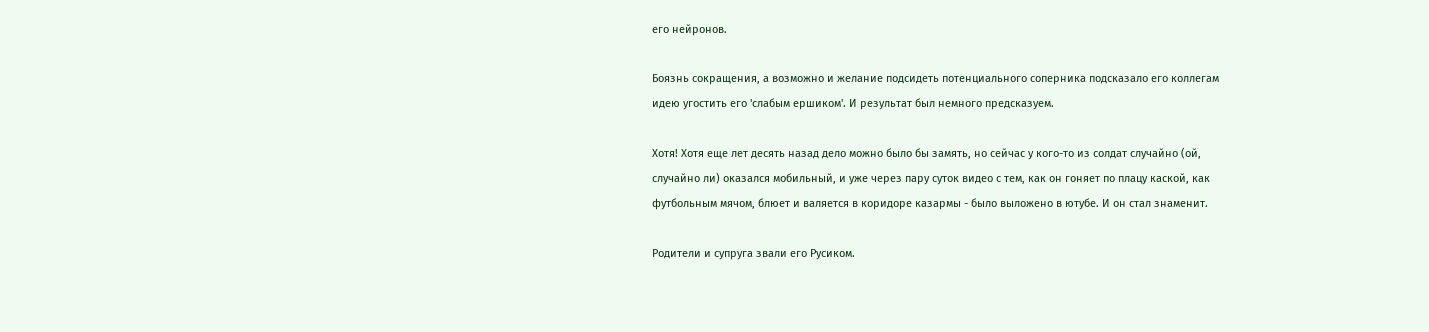его нейронов.

Боязнь сокращения, а возможно и желание подсидеть потенциального соперника подсказало его коллегам идею угостить его 'слабым ершиком'. И результат был немного предсказуем.

Хотя! Хотя еще лет десять назад дело можно было бы замять, но сейчас у кого-то из солдат случайно (ой, случайно ли) оказался мобильный, и уже через пару суток видео с тем, как он гоняет по плацу каской, как футбольным мячом, блюет и валяется в коридоре казармы - было выложено в ютубе. И он стал знаменит.

Родители и супруга звали его Русиком.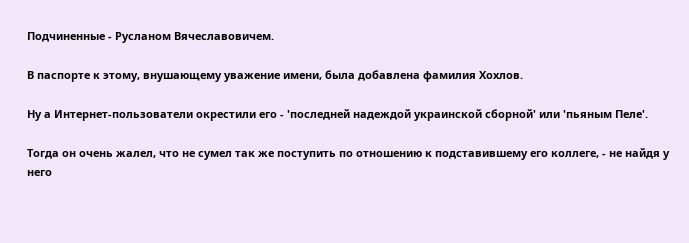Подчиненные - Русланом Вячеславовичем.

В паспорте к этому, внушающему уважение имени, была добавлена фамилия Хохлов.

Ну а Интернет-пользователи окрестили его - 'последней надеждой украинской сборной' или 'пьяным Пеле'.

Тогда он очень жалел, что не сумел так же поступить по отношению к подставившему его коллеге, - не найдя у него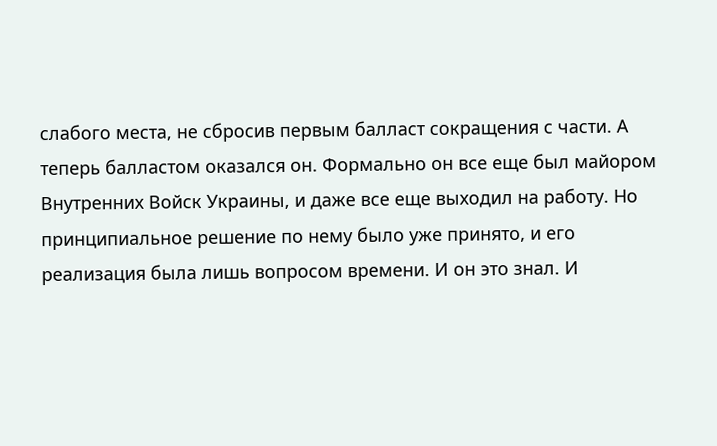слабого места, не сбросив первым балласт сокращения с части. А теперь балластом оказался он. Формально он все еще был майором Внутренних Войск Украины, и даже все еще выходил на работу. Но принципиальное решение по нему было уже принято, и его реализация была лишь вопросом времени. И он это знал. И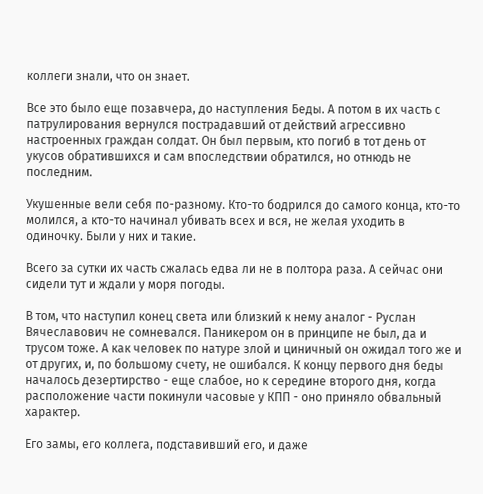коллеги знали, что он знает.

Все это было еще позавчера, до наступления Беды. А потом в их часть с патрулирования вернулся пострадавший от действий агрессивно настроенных граждан солдат. Он был первым, кто погиб в тот день от укусов обратившихся и сам впоследствии обратился, но отнюдь не последним.

Укушенные вели себя по-разному. Кто-то бодрился до самого конца, кто-то молился, а кто-то начинал убивать всех и вся, не желая уходить в одиночку. Были у них и такие.

Всего за сутки их часть сжалась едва ли не в полтора раза. А сейчас они сидели тут и ждали у моря погоды.

В том, что наступил конец света или близкий к нему аналог - Руслан Вячеславович не сомневался. Паникером он в принципе не был, да и трусом тоже. А как человек по натуре злой и циничный он ожидал того же и от других, и, по большому счету, не ошибался. К концу первого дня беды началось дезертирство - еще слабое, но к середине второго дня, когда расположение части покинули часовые у КПП - оно приняло обвальный характер.

Его замы, его коллега, подставивший его, и даже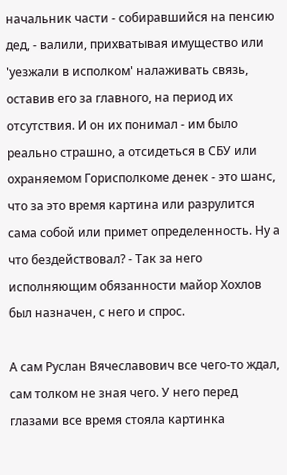начальник части - собиравшийся на пенсию дед, - валили, прихватывая имущество или 'уезжали в исполком' налаживать связь, оставив его за главного, на период их отсутствия. И он их понимал - им было реально страшно, а отсидеться в СБУ или охраняемом Горисполкоме денек - это шанс, что за это время картина или разрулится сама собой или примет определенность. Ну а что бездействовал? - Так за него исполняющим обязанности майор Хохлов был назначен, с него и спрос.

А сам Руслан Вячеславович все чего-то ждал, сам толком не зная чего. У него перед глазами все время стояла картинка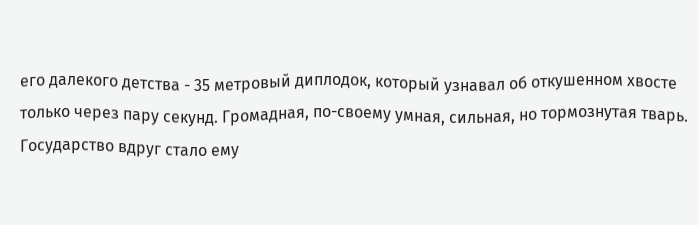его далекого детства - 35 метровый диплодок, который узнавал об откушенном хвосте только через пару секунд. Громадная, по-своему умная, сильная, но тормознутая тварь. Государство вдруг стало ему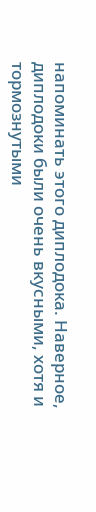напоминать этого диплодока. Наверное, диплодоки были очень вкусными, хотя и тормознутыми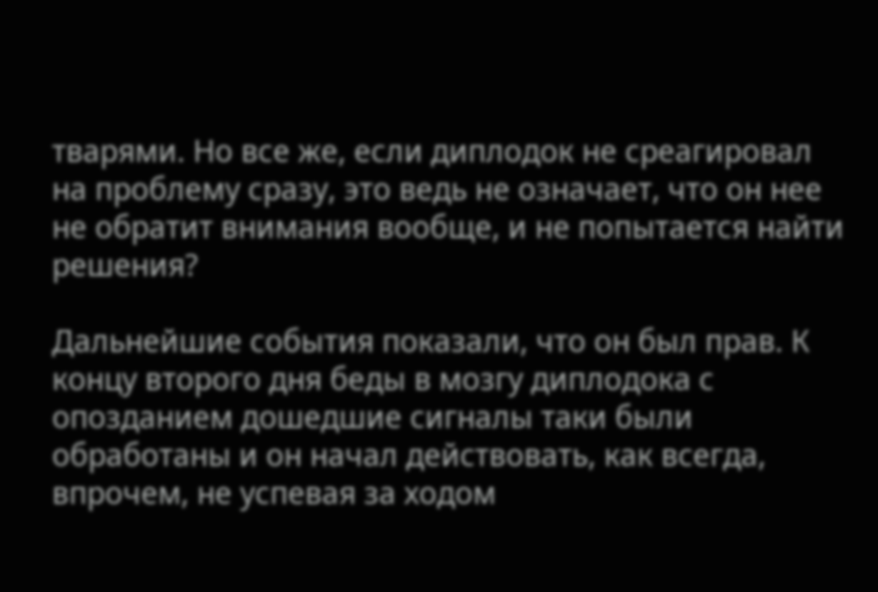тварями. Но все же, если диплодок не среагировал на проблему сразу, это ведь не означает, что он нее не обратит внимания вообще, и не попытается найти решения?

Дальнейшие события показали, что он был прав. К концу второго дня беды в мозгу диплодока с опозданием дошедшие сигналы таки были обработаны и он начал действовать, как всегда, впрочем, не успевая за ходом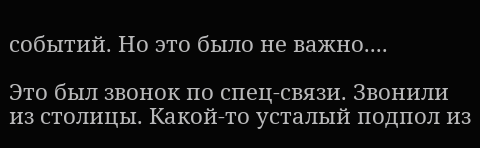событий. Но это было не важно....

Это был звонок по спец-связи. Звонили из столицы. Какой-то усталый подпол из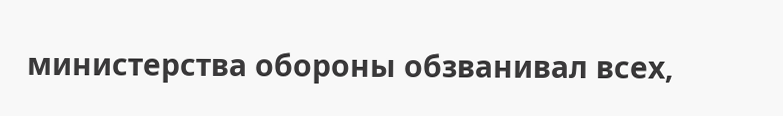министерства обороны обзванивал всех,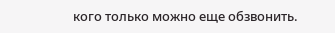кого только можно еще обзвонить.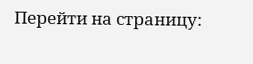Перейти на страницу: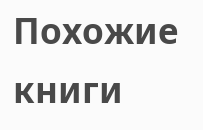Похожие книги